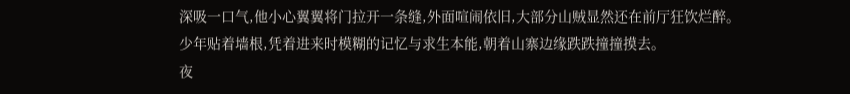深吸一口气,他小心翼翼将门拉开一条缝,外面喧闹依旧,大部分山贼显然还在前厅狂饮烂醉。
少年贴着墙根,凭着进来时模糊的记忆与求生本能,朝着山寨边缘跌跌撞撞摸去。
夜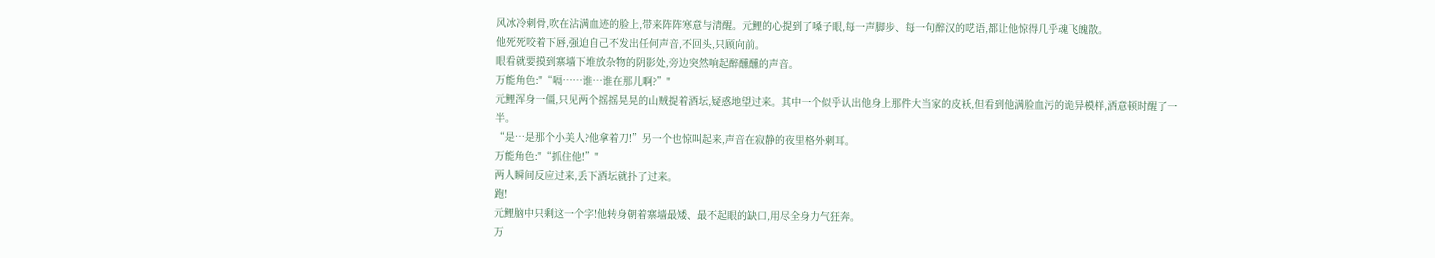风冰冷刺骨,吹在沾满血迹的脸上,带来阵阵寒意与清醒。元鲤的心提到了嗓子眼,每一声脚步、每一句醉汉的呓语,都让他惊得几乎魂飞魄散。
他死死咬着下唇,强迫自己不发出任何声音,不回头,只顾向前。
眼看就要摸到寨墙下堆放杂物的阴影处,旁边突然响起醉醺醺的声音。
万能角色:"“嗝……谁…谁在那儿啊?”"
元鲤浑身一僵,只见两个摇摇晃晃的山贼提着酒坛,疑惑地望过来。其中一个似乎认出他身上那件大当家的皮袄,但看到他满脸血污的诡异模样,酒意顿时醒了一半。
“是…是那个小美人?他拿着刀!”另一个也惊叫起来,声音在寂静的夜里格外刺耳。
万能角色:"“抓住他!”"
两人瞬间反应过来,丢下酒坛就扑了过来。
跑!
元鲤脑中只剩这一个字!他转身朝着寨墙最矮、最不起眼的缺口,用尽全身力气狂奔。
万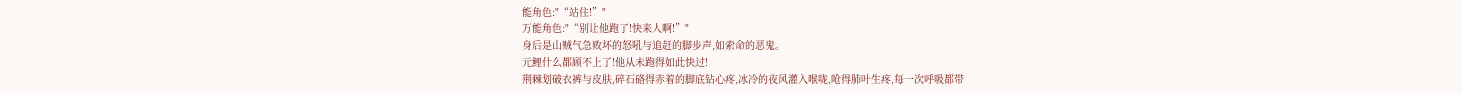能角色:"“站住!”"
万能角色:"“别让他跑了!快来人啊!”"
身后是山贼气急败坏的怒吼与追赶的脚步声,如索命的恶鬼。
元鲤什么都顾不上了!他从未跑得如此快过!
荆棘划破衣裤与皮肤,碎石硌得赤着的脚底钻心疼,冰冷的夜风灌入喉咙,呛得肺叶生疼,每一次呼吸都带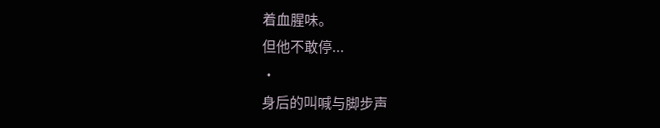着血腥味。
但他不敢停...
·
身后的叫喊与脚步声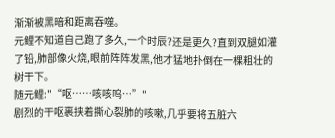渐渐被黑暗和距离吞噬。
元鲤不知道自己跑了多久,一个时辰?还是更久?直到双腿如灌了铅,肺部像火烧,眼前阵阵发黑,他才猛地扑倒在一棵粗壮的树干下。
随元鲤:"“呕……咳咳呜…”"
剧烈的干呕裹挟着撕心裂肺的咳嗽,几乎要将五脏六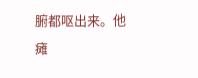腑都呕出来。他瘫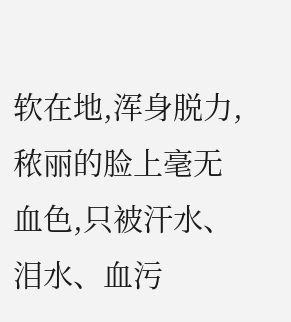软在地,浑身脱力,秾丽的脸上毫无血色,只被汗水、泪水、血污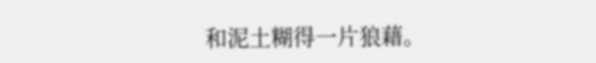和泥土糊得一片狼藉。